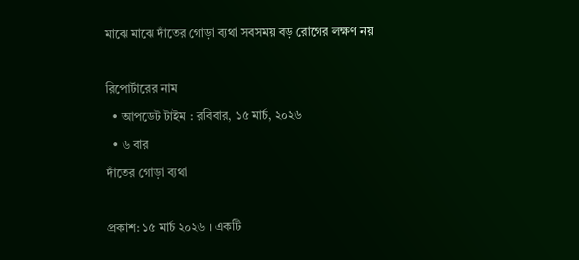মাঝে মাঝে দাঁতের গোড়া ব্যথা সবসময় বড় রোগের লক্ষণ নয়

রিপোর্টারের নাম
  • আপডেট টাইম : রবিবার, ১৫ মার্চ, ২০২৬
  • ৬ বার
দাঁতের গোড়া ব্যথা

প্রকাশ: ১৫ মার্চ ২০২৬ । একটি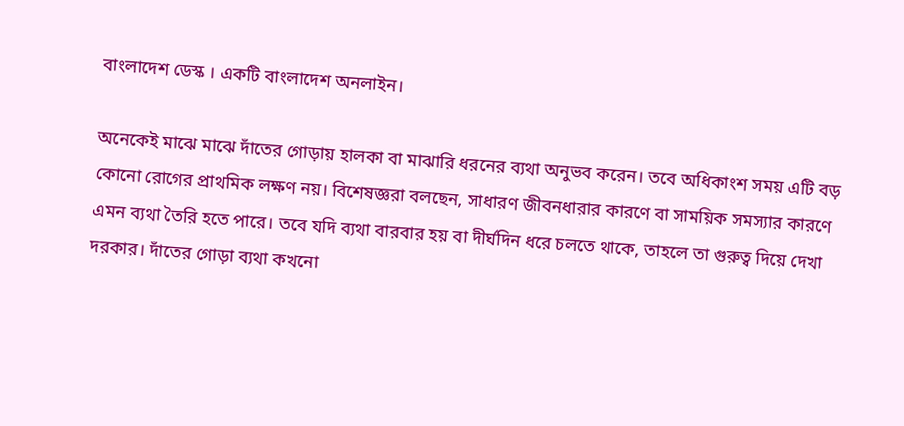বাংলাদেশ ডেস্ক । একটি বাংলাদেশ অনলাইন।

অনেকেই মাঝে মাঝে দাঁতের গোড়ায় হালকা বা মাঝারি ধরনের ব্যথা অনুভব করেন। তবে অধিকাংশ সময় এটি বড় কোনো রোগের প্রাথমিক লক্ষণ নয়। বিশেষজ্ঞরা বলছেন, সাধারণ জীবনধারার কারণে বা সাময়িক সমস্যার কারণে এমন ব্যথা তৈরি হতে পারে। তবে যদি ব্যথা বারবার হয় বা দীর্ঘদিন ধরে চলতে থাকে, তাহলে তা গুরুত্ব দিয়ে দেখা দরকার। দাঁতের গোড়া ব্যথা কখনো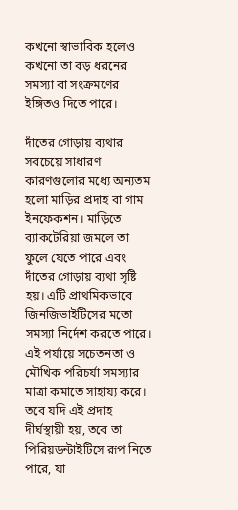কখনো স্বাভাবিক হলেও কখনো তা বড় ধরনের সমস্যা বা সংক্রমণের ইঙ্গিতও দিতে পারে।

দাঁতের গোড়ায় ব্যথার সবচেয়ে সাধারণ কারণগুলোর মধ্যে অন্যতম হলো মাড়ির প্রদাহ বা গাম ইনফেকশন। মাড়িতে ব্যাকটেরিয়া জমলে তা ফুলে যেতে পারে এবং দাঁতের গোড়ায় ব্যথা সৃষ্টি হয়। এটি প্রাথমিকভাবে জিনজিভাইটিসের মতো সমস্যা নির্দেশ করতে পারে। এই পর্যায়ে সচেতনতা ও মৌখিক পরিচর্যা সমস্যার মাত্রা কমাতে সাহায্য করে। তবে যদি এই প্রদাহ দীর্ঘস্থায়ী হয়, তবে তা পিরিয়ডন্টাইটিসে রূপ নিতে পারে, যা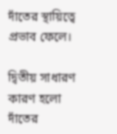দাঁতের স্থায়িত্বে প্রভাব ফেলে।

দ্বিতীয় সাধারণ কারণ হলো দাঁতের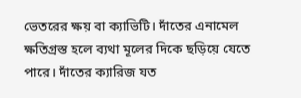ভেতরের ক্ষয় বা ক্যাভিটি। দাঁতের এনামেল ক্ষতিগ্রস্ত হলে ব্যথা মূলের দিকে ছড়িয়ে যেতে পারে। দাঁতের ক্যারিজ যত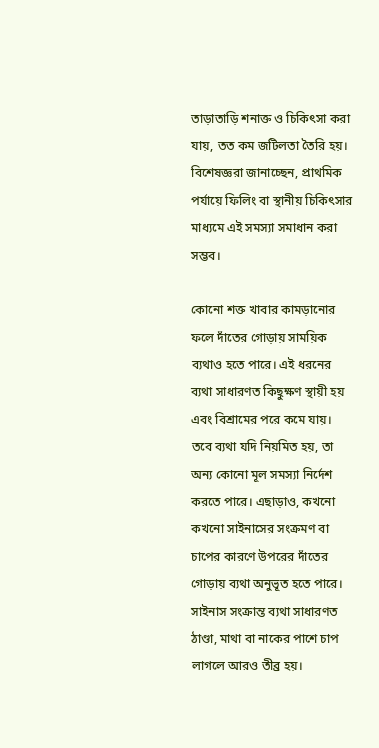তাড়াতাড়ি শনাক্ত ও চিকিৎসা করা যায়, তত কম জটিলতা তৈরি হয়। বিশেষজ্ঞরা জানাচ্ছেন, প্রাথমিক পর্যায়ে ফিলিং বা স্থানীয় চিকিৎসার মাধ্যমে এই সমস্যা সমাধান করা সম্ভব।

কোনো শক্ত খাবার কামড়ানোর ফলে দাঁতের গোড়ায় সাময়িক ব্যথাও হতে পারে। এই ধরনের ব্যথা সাধারণত কিছুক্ষণ স্থায়ী হয় এবং বিশ্রামের পরে কমে যায়। তবে ব্যথা যদি নিয়মিত হয়, তা অন্য কোনো মূল সমস্যা নির্দেশ করতে পারে। এছাড়াও, কখনো কখনো সাইনাসের সংক্রমণ বা চাপের কারণে উপরের দাঁতের গোড়ায় ব্যথা অনুভূত হতে পারে। সাইনাস সংক্রান্ত ব্যথা সাধারণত ঠাণ্ডা, মাথা বা নাকের পাশে চাপ লাগলে আরও তীব্র হয়।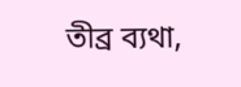তীব্র ব্যথা,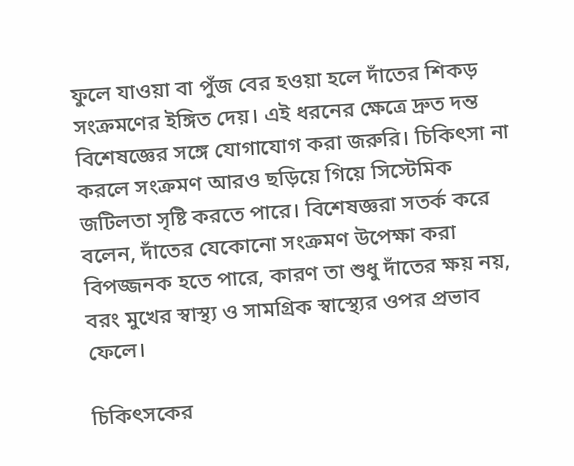ফুলে যাওয়া বা পুঁজ বের হওয়া হলে দাঁতের শিকড় সংক্রমণের ইঙ্গিত দেয়। এই ধরনের ক্ষেত্রে দ্রুত দন্ত বিশেষজ্ঞের সঙ্গে যোগাযোগ করা জরুরি। চিকিৎসা না করলে সংক্রমণ আরও ছড়িয়ে গিয়ে সিস্টেমিক জটিলতা সৃষ্টি করতে পারে। বিশেষজ্ঞরা সতর্ক করে বলেন, দাঁতের যেকোনো সংক্রমণ উপেক্ষা করা বিপজ্জনক হতে পারে, কারণ তা শুধু দাঁতের ক্ষয় নয়, বরং মুখের স্বাস্থ্য ও সামগ্রিক স্বাস্থ্যের ওপর প্রভাব ফেলে।

চিকিৎসকের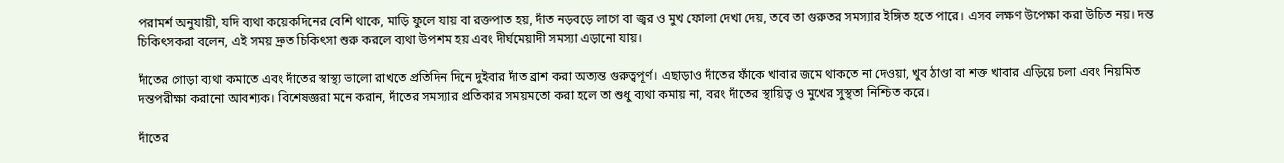পরামর্শ অনুযায়ী, যদি ব্যথা কয়েকদিনের বেশি থাকে, মাড়ি ফুলে যায় বা রক্তপাত হয়, দাঁত নড়বড়ে লাগে বা জ্বর ও মুখ ফোলা দেখা দেয়, তবে তা গুরুতর সমস্যার ইঙ্গিত হতে পারে। এসব লক্ষণ উপেক্ষা করা উচিত নয়। দন্ত চিকিৎসকরা বলেন, এই সময় দ্রুত চিকিৎসা শুরু করলে ব্যথা উপশম হয় এবং দীর্ঘমেয়াদী সমস্যা এড়ানো যায়।

দাঁতের গোড়া ব্যথা কমাতে এবং দাঁতের স্বাস্থ্য ভালো রাখতে প্রতিদিন দিনে দুইবার দাঁত ব্রাশ করা অত্যন্ত গুরুত্বপূর্ণ। এছাড়াও দাঁতের ফাঁকে খাবার জমে থাকতে না দেওয়া, খুব ঠাণ্ডা বা শক্ত খাবার এড়িয়ে চলা এবং নিয়মিত দন্তপরীক্ষা করানো আবশ্যক। বিশেষজ্ঞরা মনে করান, দাঁতের সমস্যার প্রতিকার সময়মতো করা হলে তা শুধু ব্যথা কমায় না, বরং দাঁতের স্থায়িত্ব ও মুখের সুস্থতা নিশ্চিত করে।

দাঁতের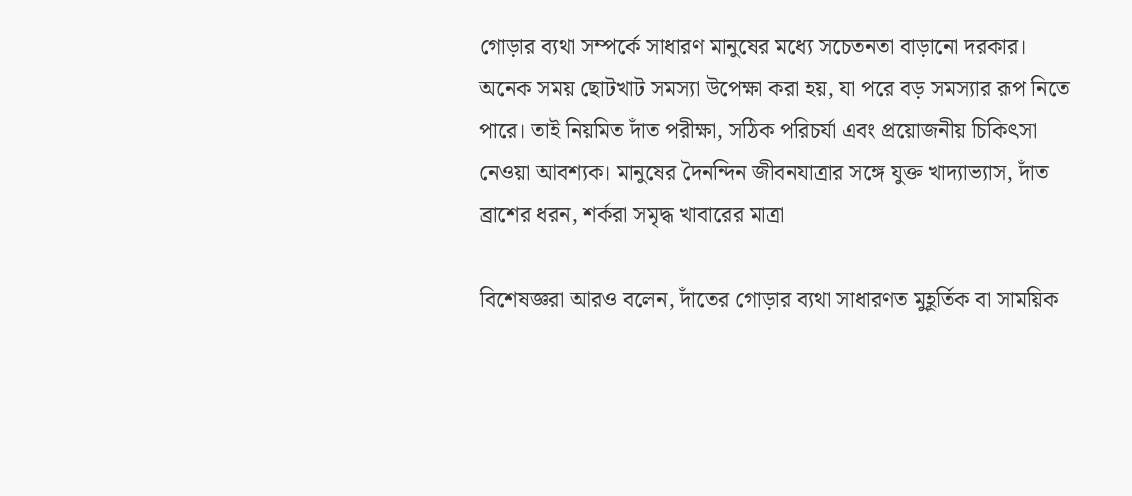গোড়ার ব্যথা সম্পর্কে সাধারণ মানুষের মধ্যে সচেতনতা বাড়ানো দরকার। অনেক সময় ছোটখাট সমস্যা উপেক্ষা করা হয়, যা পরে বড় সমস্যার রূপ নিতে পারে। তাই নিয়মিত দাঁত পরীক্ষা, সঠিক পরিচর্যা এবং প্রয়োজনীয় চিকিৎসা নেওয়া আবশ্যক। মানুষের দৈনন্দিন জীবনযাত্রার সঙ্গে যুক্ত খাদ্যাভ্যাস, দাঁত ব্রাশের ধরন, শর্করা সমৃদ্ধ খাবারের মাত্রা

বিশেষজ্ঞরা আরও বলেন, দাঁতের গোড়ার ব্যথা সাধারণত মুহূর্তিক বা সাময়িক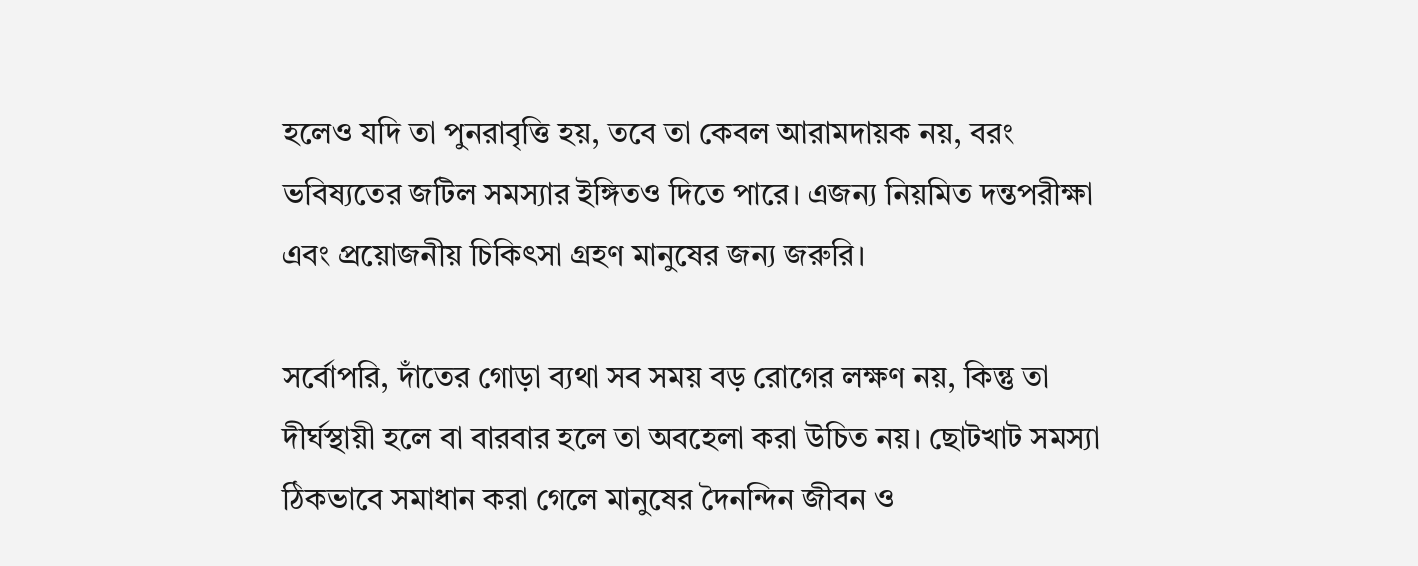হলেও যদি তা পুনরাবৃত্তি হয়, তবে তা কেবল আরামদায়ক নয়, বরং ভবিষ্যতের জটিল সমস্যার ইঙ্গিতও দিতে পারে। এজন্য নিয়মিত দন্তপরীক্ষা এবং প্রয়োজনীয় চিকিৎসা গ্রহণ মানুষের জন্য জরুরি।

সর্বোপরি, দাঁতের গোড়া ব্যথা সব সময় বড় রোগের লক্ষণ নয়, কিন্তু তা দীর্ঘস্থায়ী হলে বা বারবার হলে তা অবহেলা করা উচিত নয়। ছোটখাট সমস্যা ঠিকভাবে সমাধান করা গেলে মানুষের দৈনন্দিন জীবন ও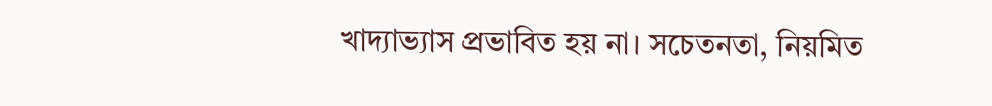খাদ্যাভ্যাস প্রভাবিত হয় না। সচেতনতা, নিয়মিত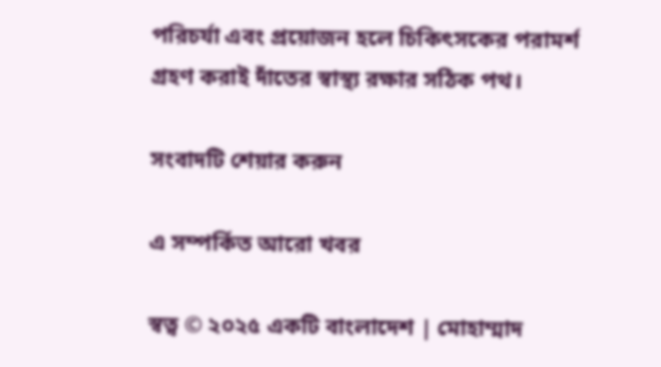পরিচর্যা এবং প্রয়োজন হলে চিকিৎসকের পরামর্শ গ্রহণ করাই দাঁতের স্বাস্থ্য রক্ষার সঠিক পথ।

সংবাদটি শেয়ার করুন

এ সম্পর্কিত আরো খবর

স্বত্ব © ২০২৫ একটি বাংলাদেশ | মোহাম্মাদ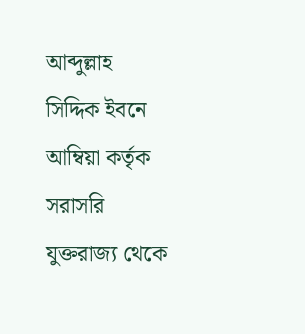আব্দুল্লাহ সিদ্দিক ইবনে আম্বিয়া কর্তৃক সরাসরি যুক্তরাজ্য থেকে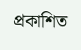প্রকাশিত